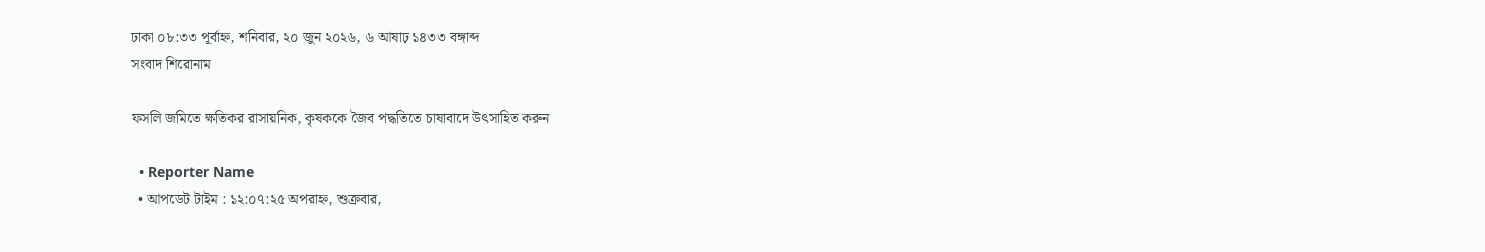ঢাকা ০৮:৩৩ পূর্বাহ্ন, শনিবার, ২০ জুন ২০২৬, ৬ আষাঢ় ১৪৩৩ বঙ্গাব্দ
সংবাদ শিরোনাম

ফসলি জমিতে ক্ষতিকর রাসায়নিক, কৃষককে জৈব পদ্ধতিতে চাষাবাদে উৎসাহিত করুন

  • Reporter Name
  • আপডেট টাইম : ১২:০৭:২৫ অপরাহ্ন, শুক্রবার,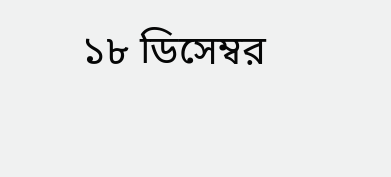১৮ ডিসেম্বর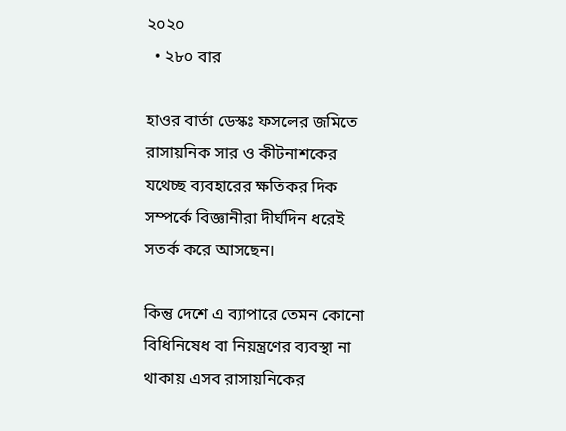২০২০
  • ২৮০ বার

হাওর বার্তা ডেস্কঃ ফসলের জমিতে রাসায়নিক সার ও কীটনাশকের যথেচ্ছ ব্যবহারের ক্ষতিকর দিক সম্পর্কে বিজ্ঞানীরা দীর্ঘদিন ধরেই সতর্ক করে আসছেন।

কিন্তু দেশে এ ব্যাপারে তেমন কোনো বিধিনিষেধ বা নিয়ন্ত্রণের ব্যবস্থা না থাকায় এসব রাসায়নিকের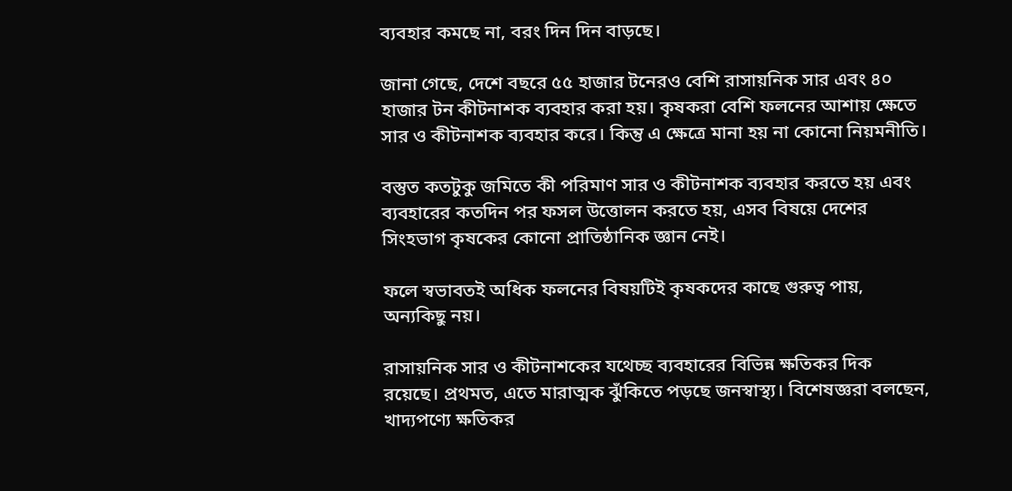ব্যবহার কমছে না, বরং দিন দিন বাড়ছে।

জানা গেছে, দেশে বছরে ৫৫ হাজার টনেরও বেশি রাসায়নিক সার এবং ৪০ হাজার টন কীটনাশক ব্যবহার করা হয়। কৃষকরা বেশি ফলনের আশায় ক্ষেতে সার ও কীটনাশক ব্যবহার করে। কিন্তু এ ক্ষেত্রে মানা হয় না কোনো নিয়মনীতি।

বস্তুত কতটুকু জমিতে কী পরিমাণ সার ও কীটনাশক ব্যবহার করতে হয় এবং ব্যবহারের কতদিন পর ফসল উত্তোলন করতে হয়, এসব বিষয়ে দেশের সিংহভাগ কৃষকের কোনো প্রাতিষ্ঠানিক জ্ঞান নেই।

ফলে স্বভাবতই অধিক ফলনের বিষয়টিই কৃষকদের কাছে গুরুত্ব পায়, অন্যকিছু নয়।

রাসায়নিক সার ও কীটনাশকের যথেচ্ছ ব্যবহারের বিভিন্ন ক্ষতিকর দিক রয়েছে। প্রথমত, এতে মারাত্মক ঝুঁকিতে পড়ছে জনস্বাস্থ্য। বিশেষজ্ঞরা বলছেন, খাদ্যপণ্যে ক্ষতিকর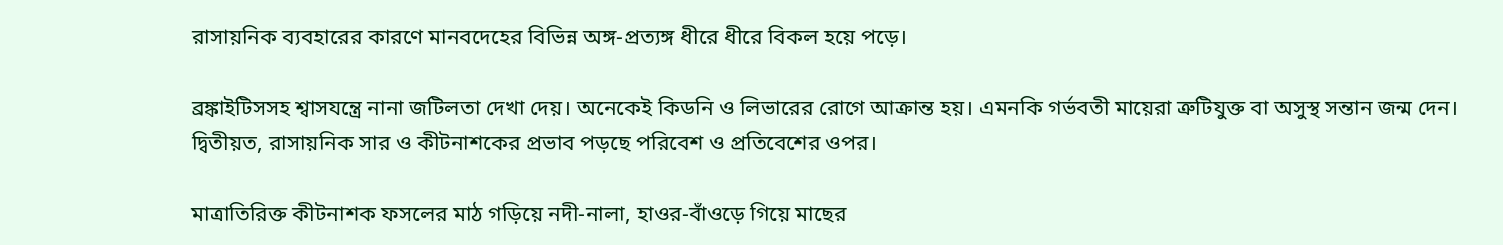রাসায়নিক ব্যবহারের কারণে মানবদেহের বিভিন্ন অঙ্গ-প্রত্যঙ্গ ধীরে ধীরে বিকল হয়ে পড়ে।

ব্রঙ্কাইটিসসহ শ্বাসযন্ত্রে নানা জটিলতা দেখা দেয়। অনেকেই কিডনি ও লিভারের রোগে আক্রান্ত হয়। এমনকি গর্ভবতী মায়েরা ত্রুটিযুক্ত বা অসুস্থ সন্তান জন্ম দেন। দ্বিতীয়ত, রাসায়নিক সার ও কীটনাশকের প্রভাব পড়ছে পরিবেশ ও প্রতিবেশের ওপর।

মাত্রাতিরিক্ত কীটনাশক ফসলের মাঠ গড়িয়ে নদী-নালা, হাওর-বাঁওড়ে গিয়ে মাছের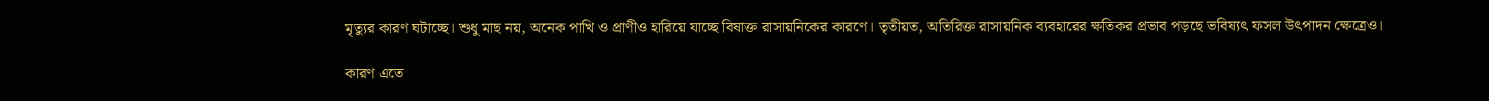মৃত্যুর কারণ ঘটাচ্ছে। শুধু মাছ নয়, অনেক পাখি ও প্রাণীও হারিয়ে যাচ্ছে বিষাক্ত রাসায়নিকের কারণে। তৃতীয়ত, অতিরিক্ত রাসায়নিক ব্যবহারের ক্ষতিকর প্রভাব পড়ছে ভবিষ্যৎ ফসল উৎপাদন ক্ষেত্রেও।

কারণ এতে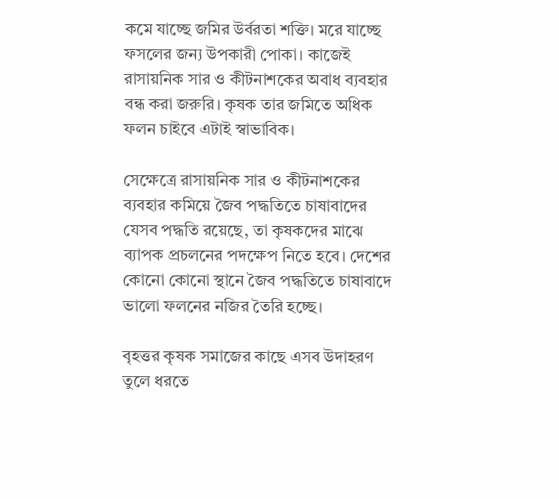কমে যাচ্ছে জমির উর্বরতা শক্তি। মরে যাচ্ছে ফসলের জন্য উপকারী পোকা। কাজেই রাসায়নিক সার ও কীটনাশকের অবাধ ব্যবহার বন্ধ করা জরুরি। কৃষক তার জমিতে অধিক ফলন চাইবে এটাই স্বাভাবিক।

সেক্ষেত্রে রাসায়নিক সার ও কীটনাশকের ব্যবহার কমিয়ে জৈব পদ্ধতিতে চাষাবাদের যেসব পদ্ধতি রয়েছে, তা কৃষকদের মাঝে ব্যাপক প্রচলনের পদক্ষেপ নিতে হবে। দেশের কোনো কোনো স্থানে জৈব পদ্ধতিতে চাষাবাদে ভালো ফলনের নজির তৈরি হচ্ছে।

বৃহত্তর কৃষক সমাজের কাছে এসব উদাহরণ তুলে ধরতে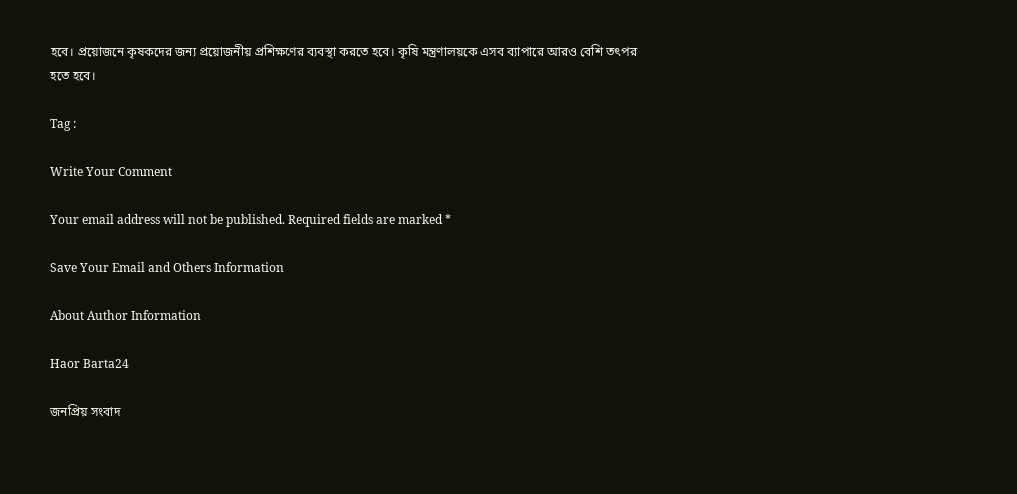হবে। প্রয়োজনে কৃষকদের জন্য প্রয়োজনীয় প্রশিক্ষণের ব্যবস্থা করতে হবে। কৃষি মন্ত্রণালয়কে এসব ব্যাপারে আরও বেশি তৎপর হতে হবে।

Tag :

Write Your Comment

Your email address will not be published. Required fields are marked *

Save Your Email and Others Information

About Author Information

Haor Barta24

জনপ্রিয় সংবাদ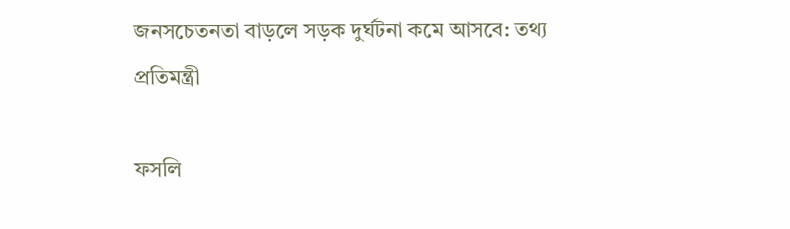জনসচেতনতা বাড়লে সড়ক দুর্ঘটনা কমে আসবে: তথ্য প্রতিমন্ত্রী

ফসলি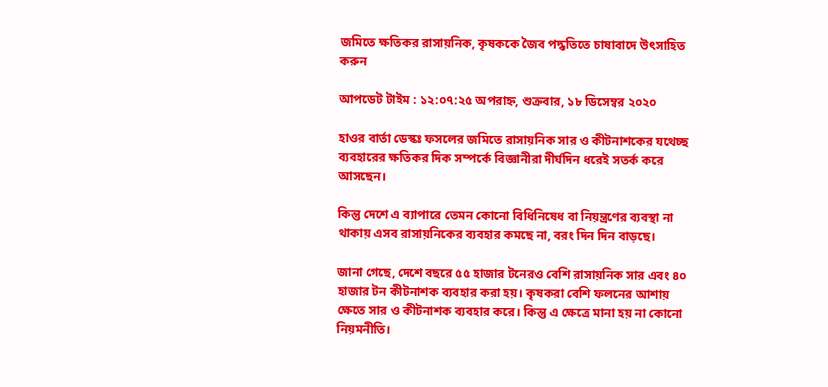জমিতে ক্ষতিকর রাসায়নিক, কৃষককে জৈব পদ্ধতিতে চাষাবাদে উৎসাহিত করুন

আপডেট টাইম : ১২:০৭:২৫ অপরাহ্ন, শুক্রবার, ১৮ ডিসেম্বর ২০২০

হাওর বার্তা ডেস্কঃ ফসলের জমিতে রাসায়নিক সার ও কীটনাশকের যথেচ্ছ ব্যবহারের ক্ষতিকর দিক সম্পর্কে বিজ্ঞানীরা দীর্ঘদিন ধরেই সতর্ক করে আসছেন।

কিন্তু দেশে এ ব্যাপারে তেমন কোনো বিধিনিষেধ বা নিয়ন্ত্রণের ব্যবস্থা না থাকায় এসব রাসায়নিকের ব্যবহার কমছে না, বরং দিন দিন বাড়ছে।

জানা গেছে, দেশে বছরে ৫৫ হাজার টনেরও বেশি রাসায়নিক সার এবং ৪০ হাজার টন কীটনাশক ব্যবহার করা হয়। কৃষকরা বেশি ফলনের আশায় ক্ষেতে সার ও কীটনাশক ব্যবহার করে। কিন্তু এ ক্ষেত্রে মানা হয় না কোনো নিয়মনীতি।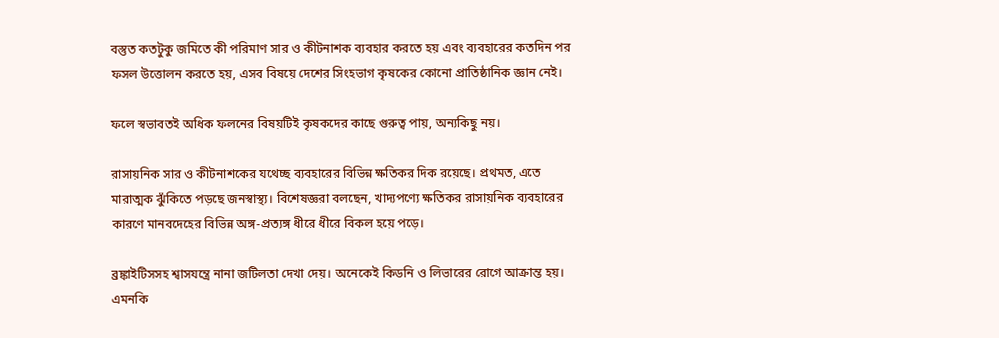বস্তুত কতটুকু জমিতে কী পরিমাণ সার ও কীটনাশক ব্যবহার করতে হয় এবং ব্যবহারের কতদিন পর ফসল উত্তোলন করতে হয়, এসব বিষয়ে দেশের সিংহভাগ কৃষকের কোনো প্রাতিষ্ঠানিক জ্ঞান নেই।

ফলে স্বভাবতই অধিক ফলনের বিষয়টিই কৃষকদের কাছে গুরুত্ব পায়, অন্যকিছু নয়।

রাসায়নিক সার ও কীটনাশকের যথেচ্ছ ব্যবহারের বিভিন্ন ক্ষতিকর দিক রয়েছে। প্রথমত, এতে মারাত্মক ঝুঁকিতে পড়ছে জনস্বাস্থ্য। বিশেষজ্ঞরা বলছেন, খাদ্যপণ্যে ক্ষতিকর রাসায়নিক ব্যবহারের কারণে মানবদেহের বিভিন্ন অঙ্গ-প্রত্যঙ্গ ধীরে ধীরে বিকল হয়ে পড়ে।

ব্রঙ্কাইটিসসহ শ্বাসযন্ত্রে নানা জটিলতা দেখা দেয়। অনেকেই কিডনি ও লিভারের রোগে আক্রান্ত হয়। এমনকি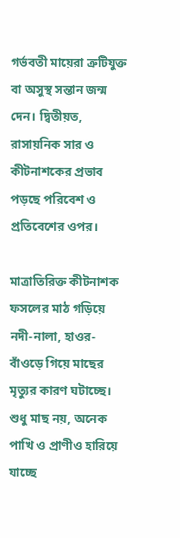গর্ভবতী মায়েরা ত্রুটিযুক্ত বা অসুস্থ সন্তান জন্ম দেন। দ্বিতীয়ত, রাসায়নিক সার ও কীটনাশকের প্রভাব পড়ছে পরিবেশ ও প্রতিবেশের ওপর।

মাত্রাতিরিক্ত কীটনাশক ফসলের মাঠ গড়িয়ে নদী-নালা, হাওর-বাঁওড়ে গিয়ে মাছের মৃত্যুর কারণ ঘটাচ্ছে। শুধু মাছ নয়, অনেক পাখি ও প্রাণীও হারিয়ে যাচ্ছে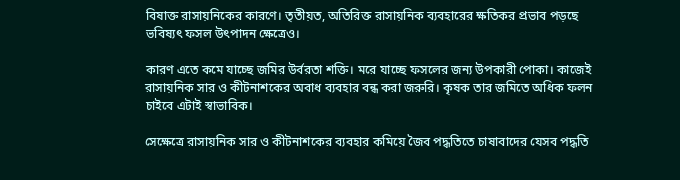বিষাক্ত রাসায়নিকের কারণে। তৃতীয়ত, অতিরিক্ত রাসায়নিক ব্যবহারের ক্ষতিকর প্রভাব পড়ছে ভবিষ্যৎ ফসল উৎপাদন ক্ষেত্রেও।

কারণ এতে কমে যাচ্ছে জমির উর্বরতা শক্তি। মরে যাচ্ছে ফসলের জন্য উপকারী পোকা। কাজেই রাসায়নিক সার ও কীটনাশকের অবাধ ব্যবহার বন্ধ করা জরুরি। কৃষক তার জমিতে অধিক ফলন চাইবে এটাই স্বাভাবিক।

সেক্ষেত্রে রাসায়নিক সার ও কীটনাশকের ব্যবহার কমিয়ে জৈব পদ্ধতিতে চাষাবাদের যেসব পদ্ধতি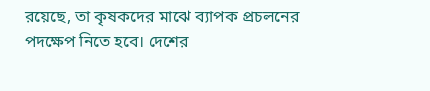রয়েছে, তা কৃষকদের মাঝে ব্যাপক প্রচলনের পদক্ষেপ নিতে হবে। দেশের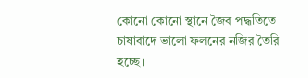কোনো কোনো স্থানে জৈব পদ্ধতিতে চাষাবাদে ভালো ফলনের নজির তৈরি হচ্ছে।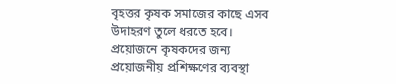বৃহত্তর কৃষক সমাজের কাছে এসব উদাহরণ তুলে ধরতে হবে। প্রয়োজনে কৃষকদের জন্য প্রয়োজনীয় প্রশিক্ষণের ব্যবস্থা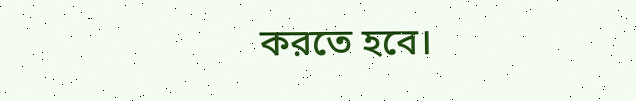করতে হবে।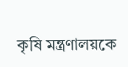কৃষি মন্ত্রণালয়কে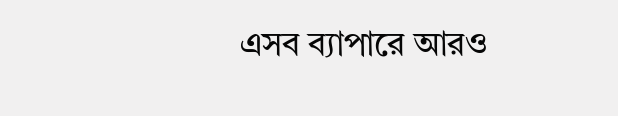এসব ব্যাপারে আরও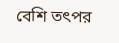বেশি তৎপর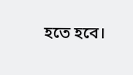হতে হবে।